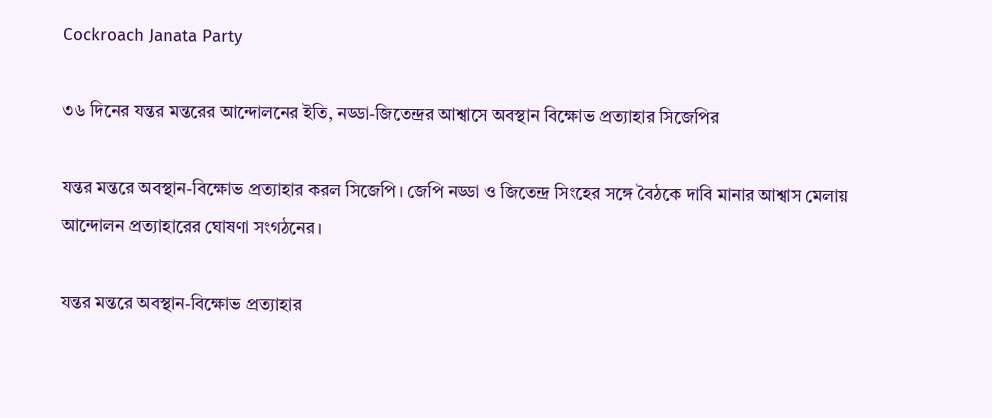Cockroach Janata Party

৩৬ দিনের যন্তর মন্তরের আন্দোলনের ইতি, নড্ডা-জিতেন্দ্রর আশ্বাসে অবস্থান বিক্ষোভ প্রত্যাহার সিজেপির

যন্তর মন্তরে অবস্থান-বিক্ষোভ প্রত্যাহার করল সিজেপি। জেপি নড্ডা ও জিতেন্দ্র সিংহের সঙ্গে বৈঠকে দাবি মানার আশ্বাস মেলায় আন্দোলন প্রত্যাহারের ঘোষণা সংগঠনের।

যন্তর মন্তরে অবস্থান-বিক্ষোভ প্রত্যাহার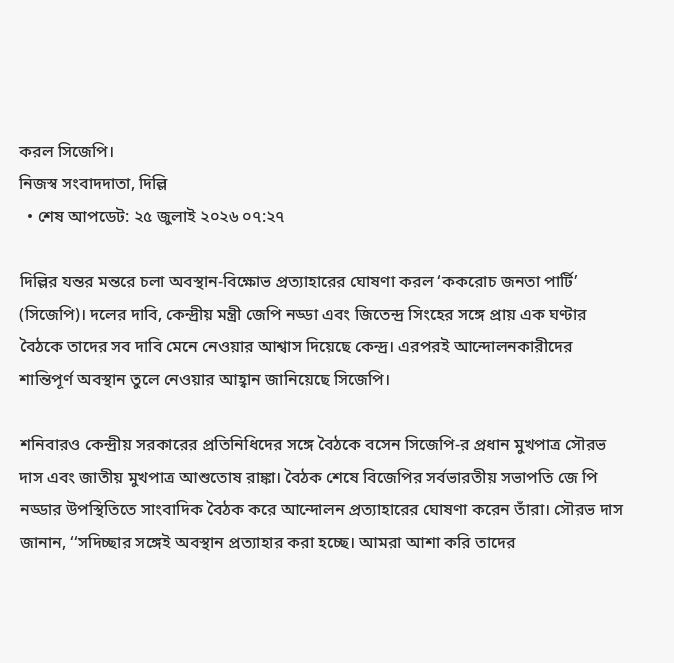করল সিজেপি।
নিজস্ব সংবাদদাতা, দিল্লি
  • শেষ আপডেট: ২৫ জুলাই ২০২৬ ০৭:২৭

দিল্লির যন্তর মন্তরে চলা অবস্থান-বিক্ষোভ প্রত্যাহারের ঘোষণা করল ‘ককরোচ জনতা পার্টি’ (সিজেপি)। দলের দাবি, কেন্দ্রীয় মন্ত্রী জেপি নড্ডা এবং জিতেন্দ্র সিংহের সঙ্গে প্রায় এক ঘণ্টার বৈঠকে তাদের সব দাবি মেনে নেওয়ার আশ্বাস দিয়েছে কেন্দ্র। এরপরই আন্দোলনকারীদের শান্তিপূর্ণ অবস্থান তুলে নেওয়ার আহ্বান জানিয়েছে সিজেপি।

শনিবারও কেন্দ্রীয় সরকারের প্রতিনিধিদের সঙ্গে বৈঠকে বসেন সিজেপি-র প্রধান মুখপাত্র সৌরভ দাস এবং জাতীয় মুখপাত্র আশুতোষ রাঙ্কা। বৈঠক শেষে বিজেপির সর্বভারতীয় সভাপতি জে পি নড্ডার উপস্থিতিতে সাংবাদিক বৈঠক করে আন্দোলন প্রত্যাহারের ঘোষণা করেন তাঁরা। সৌরভ দাস জানান, ‘‘সদিচ্ছার সঙ্গেই অবস্থান প্রত্যাহার করা হচ্ছে। আমরা আশা করি তাদের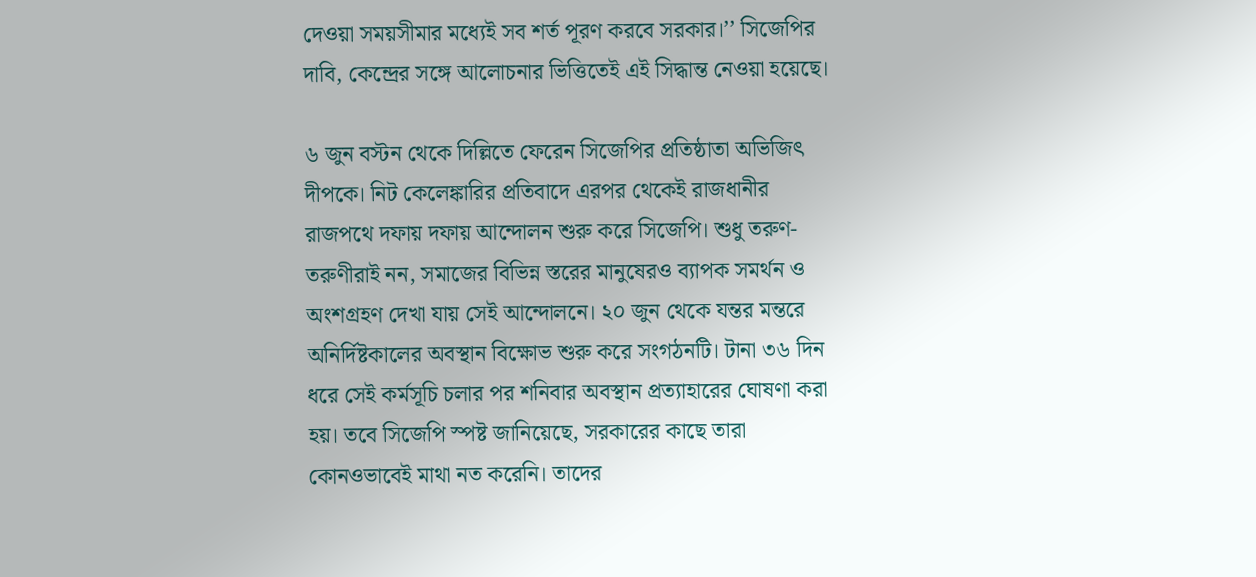দেওয়া সময়সীমার মধ্যেই সব শর্ত পূরণ করবে সরকার।’’ সিজেপির দাবি, কেন্দ্রের সঙ্গে আলোচনার ভিত্তিতেই এই সিদ্ধান্ত নেওয়া হয়েছে।

৬ জুন বস্টন থেকে দিল্লিতে ফেরেন সিজেপির প্রতিষ্ঠাতা অভিজিৎ দীপকে। নিট কেলেঙ্কারির প্রতিবাদে এরপর থেকেই রাজধানীর রাজপথে দফায় দফায় আন্দোলন শুরু করে সিজেপি। শুধু তরুণ-তরুণীরাই নন, সমাজের বিভিন্ন স্তরের মানুষেরও ব্যাপক সমর্থন ও অংশগ্রহণ দেখা যায় সেই আন্দোলনে। ২০ জুন থেকে যন্তর মন্তরে অনির্দিষ্টকালের অবস্থান বিক্ষোভ শুরু করে সংগঠনটি। টানা ৩৬ দিন ধরে সেই কর্মসূচি চলার পর শনিবার অবস্থান প্রত্যাহারের ঘোষণা করা হয়। তবে সিজেপি স্পষ্ট জানিয়েছে, সরকারের কাছে তারা কোনওভাবেই মাথা নত করেনি। তাদের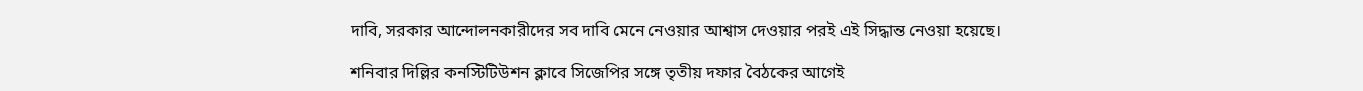দাবি, সরকার আন্দোলনকারীদের সব দাবি মেনে নেওয়ার আশ্বাস দেওয়ার পরই এই সিদ্ধান্ত নেওয়া হয়েছে।

শনিবার দিল্লির কনস্টিটিউশন ক্লাবে সিজেপির সঙ্গে তৃতীয় দফার বৈঠকের আগেই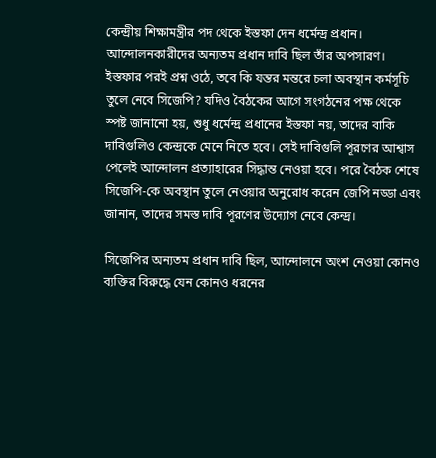কেন্দ্রীয় শিক্ষামন্ত্রীর পদ থেকে ইস্তফা দেন ধর্মেন্দ্র প্রধান। আন্দোলনকারীদের অন্যতম প্রধান দাবি ছিল তাঁর অপসারণ। ইস্তফার পরই প্রশ্ন ওঠে, তবে কি যন্তর মন্তরে চলা অবস্থান কর্মসূচি তুলে নেবে সিজেপি? যদিও বৈঠকের আগে সংগঠনের পক্ষ থেকে স্পষ্ট জানানো হয়, শুধু ধর্মেন্দ্র প্রধানের ইস্তফা নয়, তাদের বাকি দাবিগুলিও কেন্দ্রকে মেনে নিতে হবে। সেই দাবিগুলি পূরণের আশ্বাস পেলেই আন্দোলন প্রত্যাহারের সিদ্ধান্ত নেওয়া হবে। পরে বৈঠক শেষে সিজেপি-কে অবস্থান তুলে নেওয়ার অনুরোধ করেন জেপি নড্ডা এবং জানান, তাদের সমস্ত দাবি পূরণের উদ্যোগ নেবে কেন্দ্র।

সিজেপির অন্যতম প্রধান দাবি ছিল, আন্দোলনে অংশ নেওয়া কোনও ব্যক্তির বিরুদ্ধে যেন কোনও ধরনের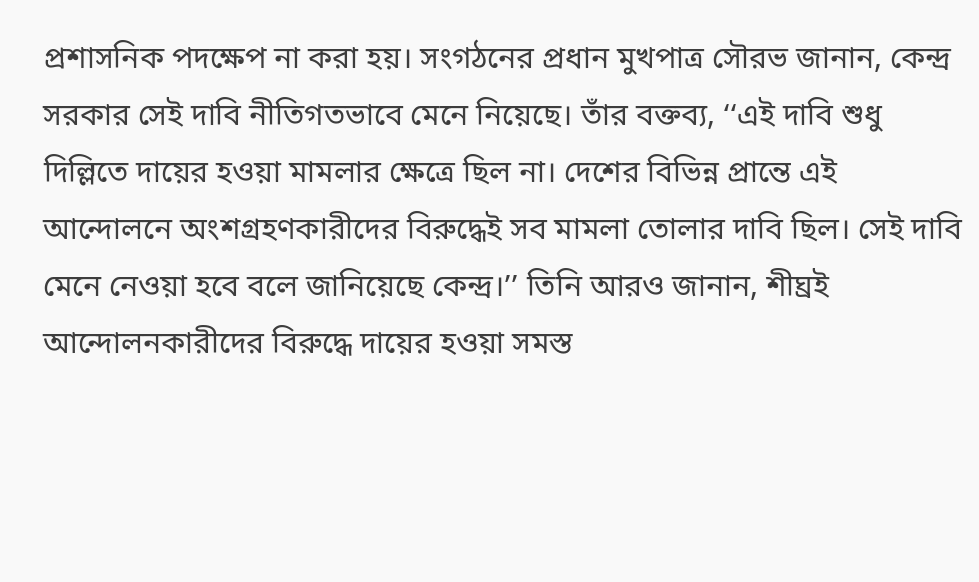প্রশাসনিক পদক্ষেপ না করা হয়। সংগঠনের প্রধান মুখপাত্র সৌরভ জানান, কেন্দ্র সরকার সেই দাবি নীতিগতভাবে মেনে নিয়েছে। তাঁর বক্তব্য, ‘‘এই দাবি শুধু দিল্লিতে দায়ের হওয়া মামলার ক্ষেত্রে ছিল না। দেশের বিভিন্ন প্রান্তে এই আন্দোলনে অংশগ্রহণকারীদের বিরুদ্ধেই সব মামলা তোলার দাবি ছিল। সেই দাবি মেনে নেওয়া হবে বলে জানিয়েছে কেন্দ্র।’’ তিনি আরও জানান, শীঘ্রই আন্দোলনকারীদের বিরুদ্ধে দায়ের হওয়া সমস্ত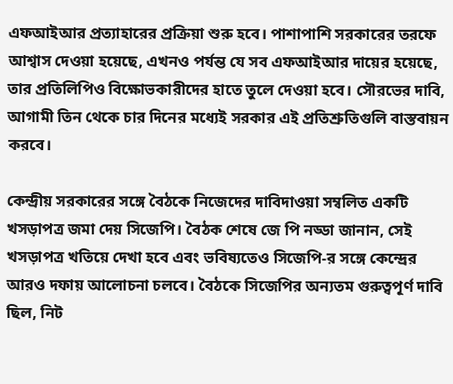এফআইআর প্রত্যাহারের প্রক্রিয়া শুরু হবে। পাশাপাশি সরকারের তরফে আশ্বাস দেওয়া হয়েছে, এখনও পর্যন্ত যে সব এফআইআর দায়ের হয়েছে, তার প্রতিলিপিও বিক্ষোভকারীদের হাতে তুলে দেওয়া হবে। সৌরভের দাবি, আগামী তিন থেকে চার দিনের মধ্যেই সরকার এই প্রতিশ্রুতিগুলি বাস্তবায়ন করবে।

কেন্দ্রীয় সরকারের সঙ্গে বৈঠকে নিজেদের দাবিদাওয়া সম্বলিত একটি খসড়াপত্র জমা দেয় সিজেপি। বৈঠক শেষে জে পি নড্ডা জানান, সেই খসড়াপত্র খতিয়ে দেখা হবে এবং ভবিষ্যতেও সিজেপি-র সঙ্গে কেন্দ্রের আরও দফায় আলোচনা চলবে। বৈঠকে সিজেপির অন্যতম গুরুত্বপূর্ণ দাবি ছিল, নিট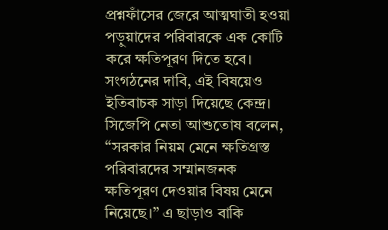প্রশ্নফাঁসের জেরে আত্মঘাতী হওয়া পড়ুয়াদের পরিবারকে এক কোটি করে ক্ষতিপূরণ দিতে হবে। সংগঠনের দাবি, এই বিষয়েও ইতিবাচক সাড়া দিয়েছে কেন্দ্র। সিজেপি নেতা আশুতোষ বলেন, ‘‘সরকার নিয়ম মেনে ক্ষতিগ্রস্ত পরিবারদের সম্মানজনক ক্ষতিপূরণ দেওয়ার বিষয় মেনে নিয়েছে।’’ এ ছাড়াও বাকি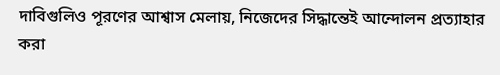দাবিগুলিও পূরণের আশ্বাস মেলায়, নিজেদের সিদ্ধান্তেই আন্দোলন প্রত্যাহার করা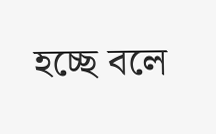হচ্ছে বলে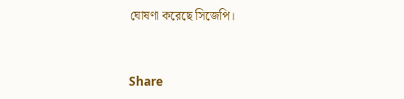ঘোষণা করেছে সিজেপি।


Share